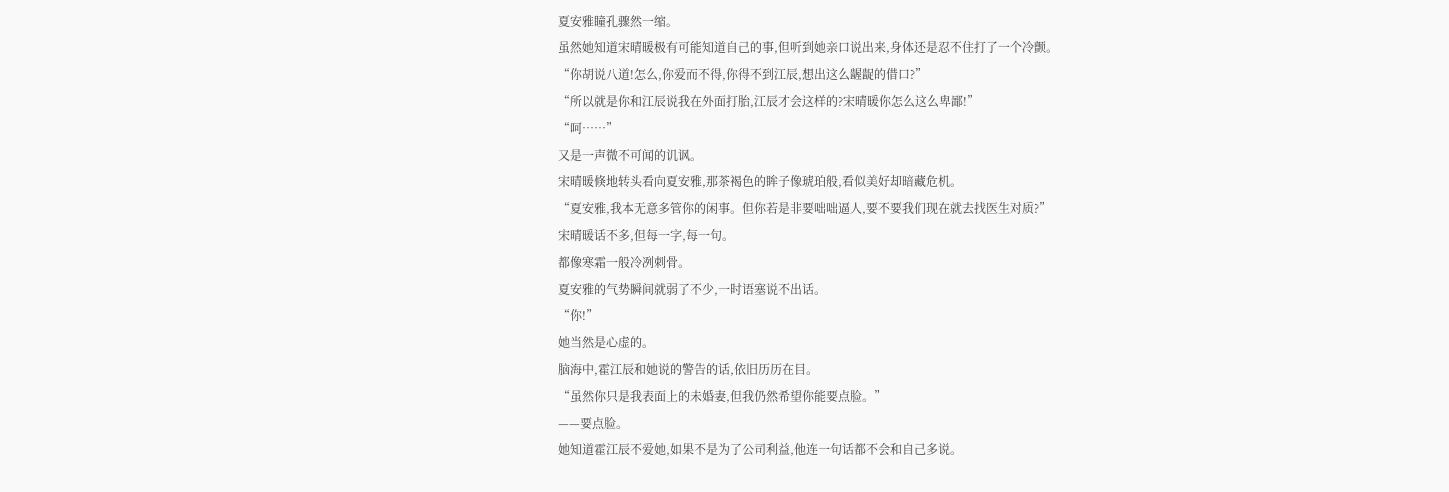夏安雅瞳孔骤然一缩。
虽然她知道宋晴暖极有可能知道自己的事,但听到她亲口说出来,身体还是忍不住打了一个冷颤。
“你胡说八道!怎么,你爱而不得,你得不到江辰,想出这么龌龊的借口?”
“所以就是你和江辰说我在外面打胎,江辰才会这样的?宋晴暖你怎么这么卑鄙!”
“呵……”
又是一声微不可闻的讥讽。
宋晴暖倏地转头看向夏安雅,那茶褐色的眸子像琥珀般,看似美好却暗藏危机。
“夏安雅,我本无意多管你的闲事。但你若是非要咄咄逼人,要不要我们现在就去找医生对质?”
宋晴暖话不多,但每一字,每一句。
都像寒霜一般冷冽刺骨。
夏安雅的气势瞬间就弱了不少,一时语塞说不出话。
“你!”
她当然是心虚的。
脑海中,霍江辰和她说的警告的话,依旧历历在目。
“虽然你只是我表面上的未婚妻,但我仍然希望你能要点脸。”
——要点脸。
她知道霍江辰不爱她,如果不是为了公司利益,他连一句话都不会和自己多说。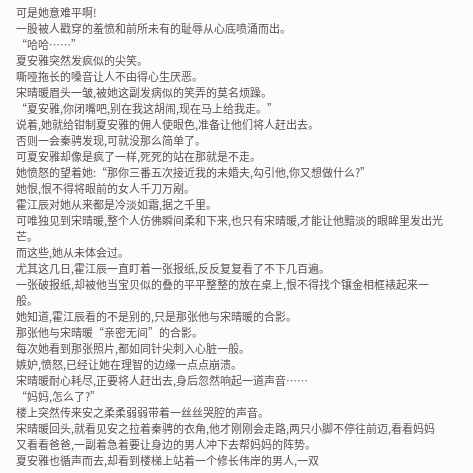可是她意难平啊!
一股被人戳穿的羞愤和前所未有的耻辱从心底喷涌而出。
“哈哈……”
夏安雅突然发疯似的尖笑。
嘶哑拖长的嗓音让人不由得心生厌恶。
宋晴暖眉头一皱,被她这副发病似的笑弄的莫名烦躁。
“夏安雅,你闭嘴吧,别在我这胡闹,现在马上给我走。”
说着,她就给钳制夏安雅的佣人使眼色,准备让他们将人赶出去。
否则一会秦骋发现,可就没那么简单了。
可夏安雅却像是疯了一样,死死的站在那就是不走。
她愤怒的望着她:“那你三番五次接近我的未婚夫,勾引他,你又想做什么?”
她恨,恨不得将眼前的女人千刀万剐。
霍江辰对她从来都是冷淡如霜,据之千里。
可唯独见到宋晴暖,整个人仿佛瞬间柔和下来,也只有宋晴暖,才能让他黯淡的眼眸里发出光芒。
而这些,她从未体会过。
尤其这几日,霍江辰一直盯着一张报纸,反反复复看了不下几百遍。
一张破报纸,却被他当宝贝似的叠的平平整整的放在桌上,恨不得找个镶金相框裱起来一般。
她知道,霍江辰看的不是别的,只是那张他与宋晴暖的合影。
那张他与宋晴暖“亲密无间”的合影。
每次她看到那张照片,都如同针尖刺入心脏一般。
嫉妒,愤怒,已经让她在理智的边缘一点点崩溃。
宋晴暖耐心耗尽,正要将人赶出去,身后忽然响起一道声音……
“妈妈,怎么了?”
楼上突然传来安之柔柔弱弱带着一丝丝哭腔的声音。
宋晴暖回头,就看见安之拉着秦骋的衣角,他才刚刚会走路,两只小脚不停往前迈,看看妈妈又看看爸爸,一副着急着要让身边的男人冲下去帮妈妈的阵势。
夏安雅也循声而去,却看到楼梯上站着一个修长伟岸的男人,一双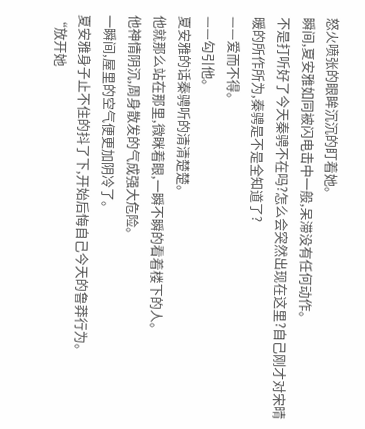怒火喷张的眼眸沉沉的盯着她。
瞬间,夏安雅如同被闪电击中一般,呆滞没有任何动作。
不是打听好了今天秦骋不在吗?怎么会突然出现在这里?自己刚才对宋晴暖的所作所为,秦骋是不是全知道了?
——爱而不得。
——勾引他。
夏安雅的话秦骋听的清清楚楚。
他就那么站在那里,微眯着眼,一瞬不瞬的看着楼下的人。
他神情阴沉,周身散发的气成强大危险。
一瞬间,屋里的空气便更加阴冷了。
夏安雅身子止不住的抖了下,开始后悔自己今天的鲁莽行为。
“放开她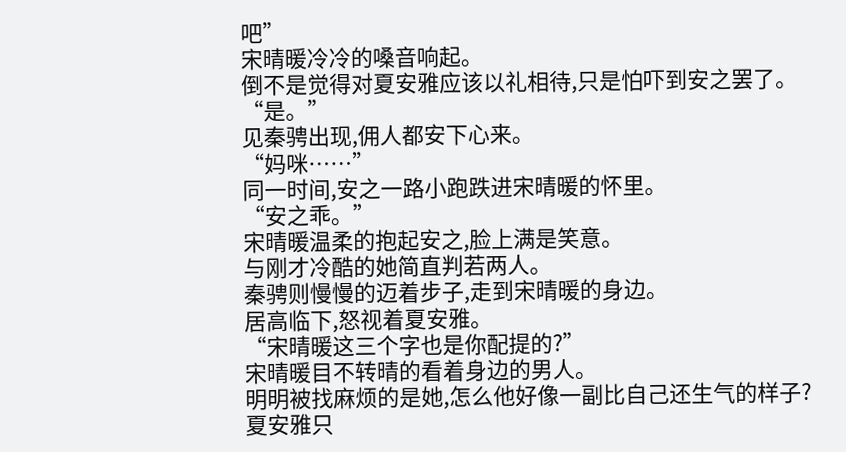吧”
宋晴暖冷冷的嗓音响起。
倒不是觉得对夏安雅应该以礼相待,只是怕吓到安之罢了。
“是。”
见秦骋出现,佣人都安下心来。
“妈咪……”
同一时间,安之一路小跑跌进宋晴暖的怀里。
“安之乖。”
宋晴暖温柔的抱起安之,脸上满是笑意。
与刚才冷酷的她简直判若两人。
秦骋则慢慢的迈着步子,走到宋晴暖的身边。
居高临下,怒视着夏安雅。
“宋晴暖这三个字也是你配提的?”
宋晴暖目不转晴的看着身边的男人。
明明被找麻烦的是她,怎么他好像一副比自己还生气的样子?
夏安雅只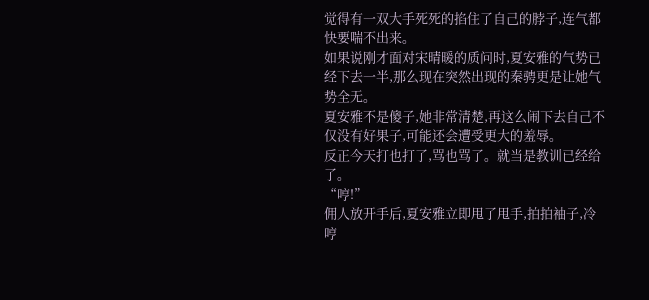觉得有一双大手死死的掐住了自己的脖子,连气都快要喘不出来。
如果说刚才面对宋晴暖的质问时,夏安雅的气势已经下去一半,那么现在突然出现的秦骋更是让她气势全无。
夏安雅不是傻子,她非常清楚,再这么闹下去自己不仅没有好果子,可能还会遭受更大的羞辱。
反正今天打也打了,骂也骂了。就当是教训已经给了。
“哼!”
佣人放开手后,夏安雅立即甩了甩手,拍拍袖子,冷哼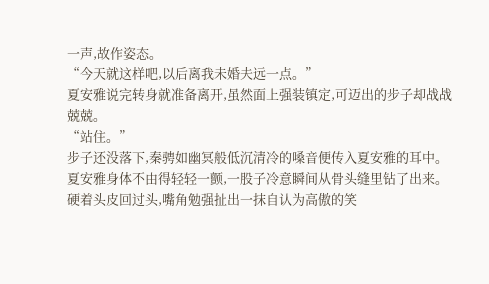一声,故作姿态。
“今天就这样吧,以后离我未婚夫远一点。”
夏安雅说完转身就准备离开,虽然面上强装镇定,可迈出的步子却战战兢兢。
“站住。”
步子还没落下,秦骋如幽冥般低沉清冷的嗓音便传入夏安雅的耳中。
夏安雅身体不由得轻轻一颤,一股子冷意瞬间从骨头缝里钻了出来。
硬着头皮回过头,嘴角勉强扯出一抹自认为高傲的笑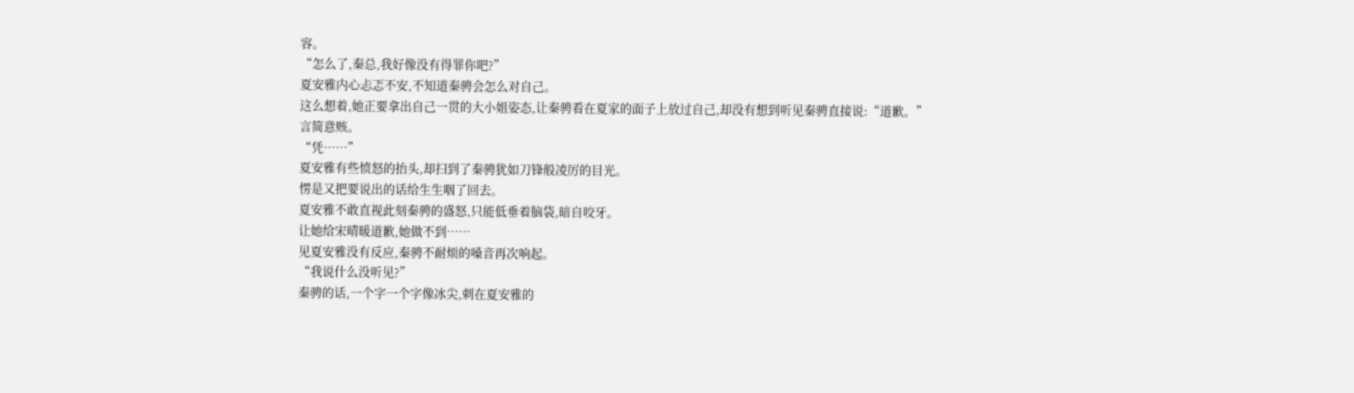容。
“怎么了,秦总,我好像没有得罪你吧?”
夏安雅内心忐忑不安,不知道秦骋会怎么对自己。
这么想着,她正要拿出自己一贯的大小姐姿态,让秦骋看在夏家的面子上放过自己,却没有想到听见秦骋直接说:“道歉。”
言简意赅。
“凭……”
夏安雅有些愤怒的抬头,却扫到了秦骋犹如刀锋般凌厉的目光。
愣是又把要说出的话给生生咽了回去。
夏安雅不敢直视此刻秦骋的盛怒,只能低垂着脑袋,暗自咬牙。
让她给宋晴暖道歉,她做不到……
见夏安雅没有反应,秦骋不耐烦的嗓音再次响起。
“我说什么没听见?”
秦骋的话,一个字一个字像冰尖,刺在夏安雅的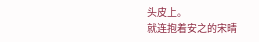头皮上。
就连抱着安之的宋晴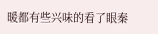暖都有些兴味的看了眼秦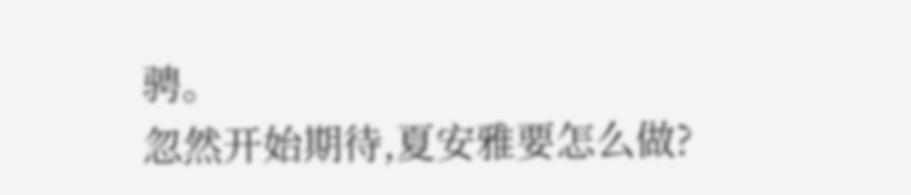骋。
忽然开始期待,夏安雅要怎么做?